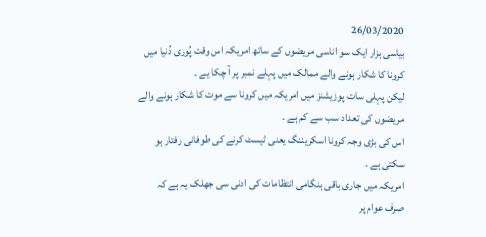26/03/2020
بیاسی ہزار ایک سو اناسی مریضوں کے ساتھ امریکہ اس وقت پُوری دُنیا میں کرونا کا شکار ہونے والے ممالک میں پہلے نمبر پر آ چکا یے ۔
لیکن پہلی سات پوزیشنز میں امریکہ میں کرونا سے موت کا شکار ہونے والے مریضوں کی تعداد سب سے کم ہے ۔
اس کی بڑی وجہ کرونا اسکریننگ یعنی ٹیسٹ کرنے کی طوفانی رفتار ہو سکتی ہے ۔
امریکہ میں جاری باقی ہنگامی انتظامات کی ادنی سی جھلک یہ ہے کہ صرف عوام پر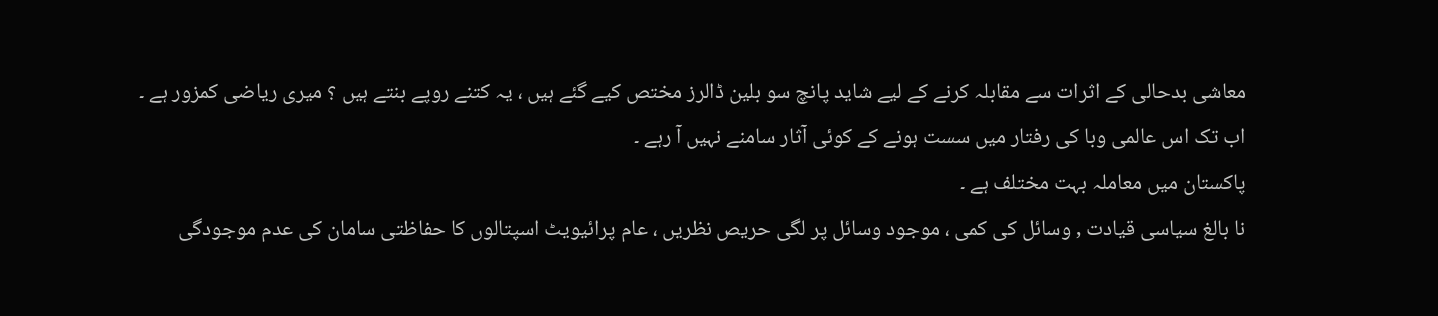معاشی بدحالی کے اثرات سے مقابلہ کرنے کے لیے شاید پانچ سو بلین ڈالرز مختص کیے گئے ہیں ، یہ کتنے روپے بنتے ہیں ؟ میری ریاضی کمزور ہے ۔
اب تک اس عالمی وبا کی رفتار میں سست ہونے کے کوئی آثار سامنے نہیں آ رہے ۔
پاکستان میں معاملہ بہت مختلف ہے ۔
نا بالغ سیاسی قیادت , وسائل کی کمی ، موجود وسائل پر لگی حریص نظریں ، عام پرائیویٹ اسپتالوں کا حفاظتی سامان کی عدم موجودگی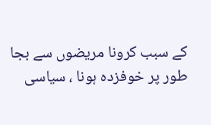کے سبب کرونا مریضوں سے بجا طور پر خوفزدہ ہونا ، سیاسی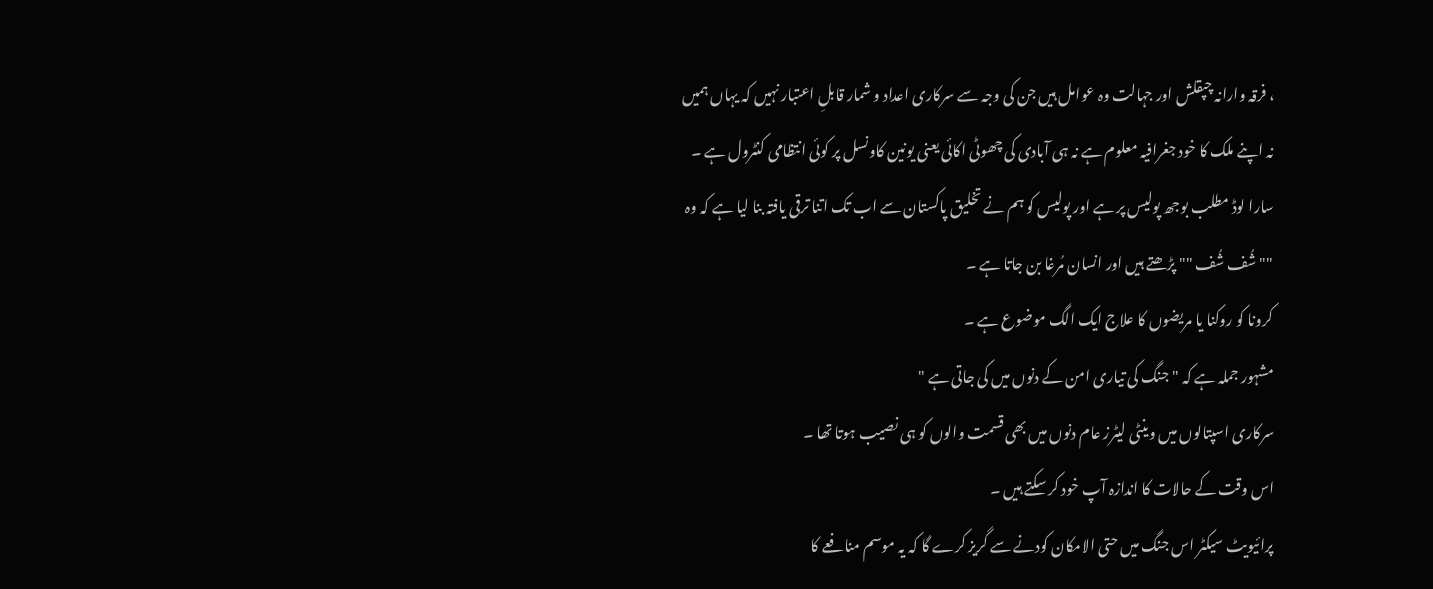، فرقہ وارانہ چپقلش اور جہالت وہ عوامل ہیں جن کی وجہ سے سرکاری اعداد و شمار قابلِ اعتبار نہیں کہ یہاں ہمیں نہ اپنے ملک کا خود جغرافیہ معلوم ہے نہ ہی آبادی کی چھوٹی اکائی یعنی یونین کاونسل پر کوئی انتظامی کنٹرول ہے ۔
سارا لوڈ مطلب بوجھ پولیس پر ہے اور پولیس کو ہم نے تخلیق پاکستان سے اب تک اتنا ترقی یافتہ بنا لیا ہے کہ وہ "" شُف شُف "" پڑھتے ہیں اور انسان مُرغا بن جاتا ہے ۔
کرونا کو روکنا یا مریضوں کا علاج ایک الگ موضوع ہے ۔
مشہور جملہ ہے کہ " جنگ کی تیاری امن کے دنوں میں کی جاتی ہے "
سرکاری اسپتالوں میں وینٹی لیٹرز عام دنوں میں بھی قسمت والوں کو ہی نصیب ہوتا تھا ۔
اس وقت کے حالات کا اندازہ آپ خود کر سکتے ہیں ۔
پرائیویٹ سیکٹر اس جنگ میں حتی الامکان کودنے سے گریز کرے گا کہ یہ موسم منافعے کا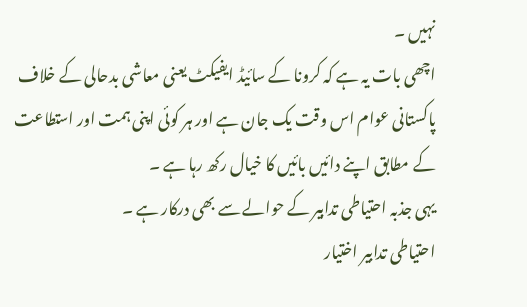نہیں ۔
اچھی بات یہ ہے کہ کرونا کے سائیڈ ایفیکٹ یعنی معاشی بدحالی کے خلاف پاکستانی عوام اس وقت یک جان ہے اور ہر کوئی اپنی ہمت اور استطاعت کے مطابق اپنے دائیں بائیں کا خیال رکھ رہا ہے ۔
یہی جذبہ احتیاطی تدابیر کے حوالے سے بھی درکار ہے ۔
احتیاطی تدابیر اختیار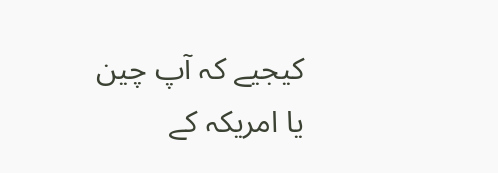کیجیے کہ آپ چین یا امریکہ کے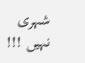شہری نہیں !!!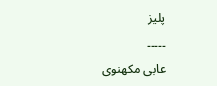پلیز
۔۔۔۔۔
عابی مکھنوی